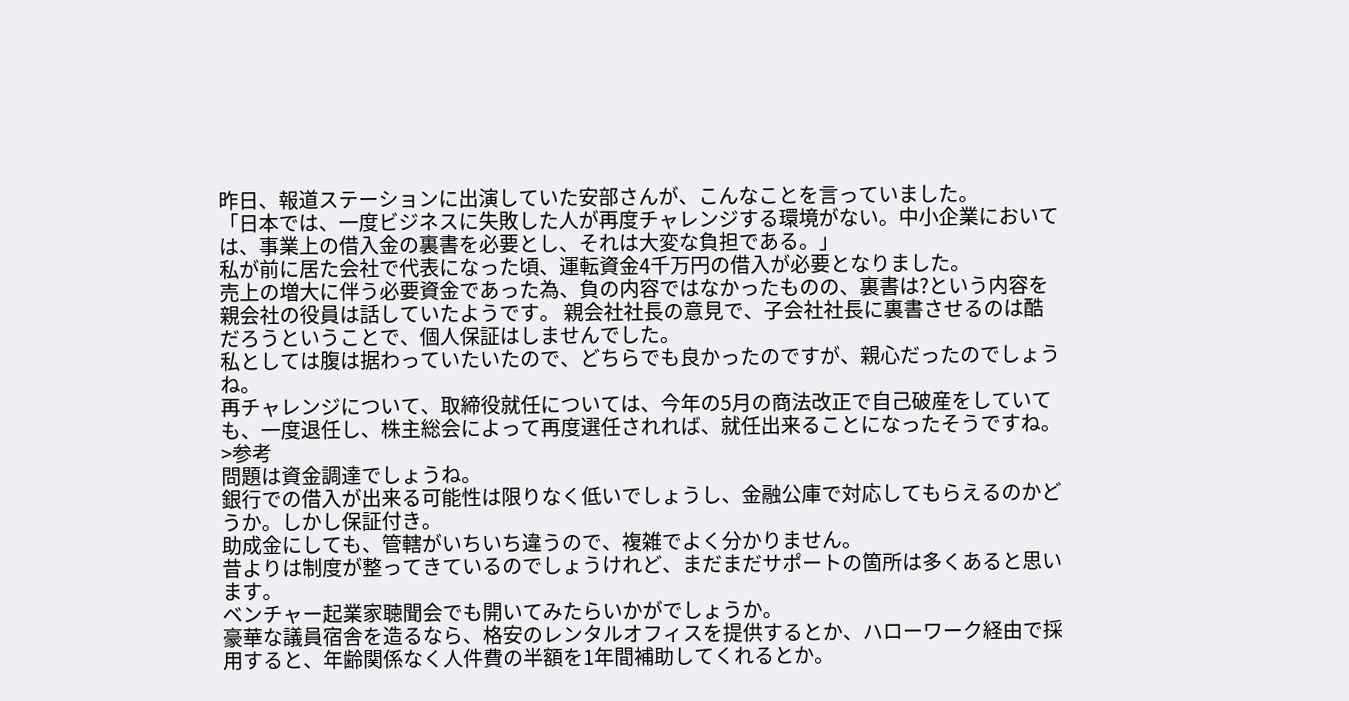昨日、報道ステーションに出演していた安部さんが、こんなことを言っていました。
「日本では、一度ビジネスに失敗した人が再度チャレンジする環境がない。中小企業においては、事業上の借入金の裏書を必要とし、それは大変な負担である。」
私が前に居た会社で代表になった頃、運転資金4千万円の借入が必要となりました。
売上の増大に伴う必要資金であった為、負の内容ではなかったものの、裏書は?という内容を親会社の役員は話していたようです。 親会社社長の意見で、子会社社長に裏書させるのは酷だろうということで、個人保証はしませんでした。
私としては腹は据わっていたいたので、どちらでも良かったのですが、親心だったのでしょうね。
再チャレンジについて、取締役就任については、今年の5月の商法改正で自己破産をしていても、一度退任し、株主総会によって再度選任されれば、就任出来ることになったそうですね。 >参考
問題は資金調達でしょうね。
銀行での借入が出来る可能性は限りなく低いでしょうし、金融公庫で対応してもらえるのかどうか。しかし保証付き。
助成金にしても、管轄がいちいち違うので、複雑でよく分かりません。
昔よりは制度が整ってきているのでしょうけれど、まだまだサポートの箇所は多くあると思います。
ベンチャー起業家聴聞会でも開いてみたらいかがでしょうか。
豪華な議員宿舎を造るなら、格安のレンタルオフィスを提供するとか、ハローワーク経由で採用すると、年齢関係なく人件費の半額を1年間補助してくれるとか。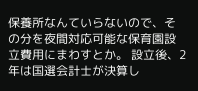保養所なんていらないので、その分を夜間対応可能な保育園設立費用にまわすとか。 設立後、2年は国選会計士が決算し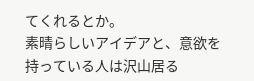てくれるとか。
素晴らしいアイデアと、意欲を持っている人は沢山居る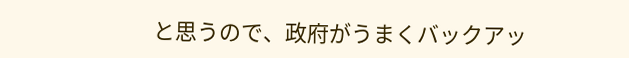と思うので、政府がうまくバックアッ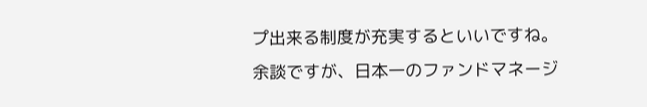プ出来る制度が充実するといいですね。
余談ですが、日本一のファンドマネージ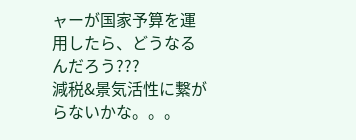ャーが国家予算を運用したら、どうなるんだろう???
減税&景気活性に繋がらないかな。。。